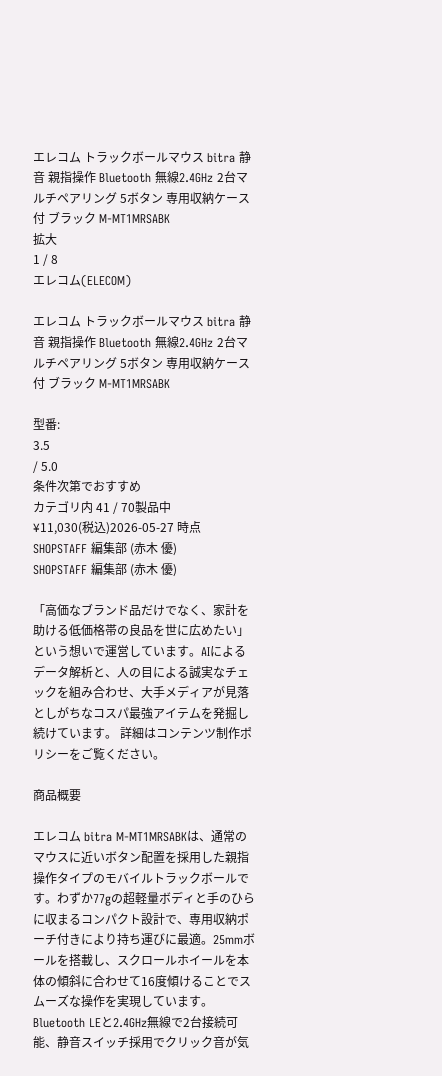エレコム トラックボールマウス bitra 静音 親指操作 Bluetooth 無線2.4GHz 2台マルチペアリング 5ボタン 専用収納ケース付 ブラック M-MT1MRSABK
拡大
1 / 8
エレコム(ELECOM)

エレコム トラックボールマウス bitra 静音 親指操作 Bluetooth 無線2.4GHz 2台マルチペアリング 5ボタン 専用収納ケース付 ブラック M-MT1MRSABK

型番:
3.5
/ 5.0
条件次第でおすすめ
カテゴリ内 41 / 70製品中
¥11,030(税込)2026-05-27 時点
SHOPSTAFF 編集部 (赤木 優)
SHOPSTAFF 編集部 (赤木 優)

「高価なブランド品だけでなく、家計を助ける低価格帯の良品を世に広めたい」という想いで運営しています。AIによるデータ解析と、人の目による誠実なチェックを組み合わせ、大手メディアが見落としがちなコスパ最強アイテムを発掘し続けています。 詳細はコンテンツ制作ポリシーをご覧ください。

商品概要

エレコム bitra M-MT1MRSABKは、通常のマウスに近いボタン配置を採用した親指操作タイプのモバイルトラックボールです。わずか77gの超軽量ボディと手のひらに収まるコンパクト設計で、専用収納ポーチ付きにより持ち運びに最適。25mmボールを搭載し、スクロールホイールを本体の傾斜に合わせて16度傾けることでスムーズな操作を実現しています。Bluetooth LEと2.4GHz無線で2台接続可能、静音スイッチ採用でクリック音が気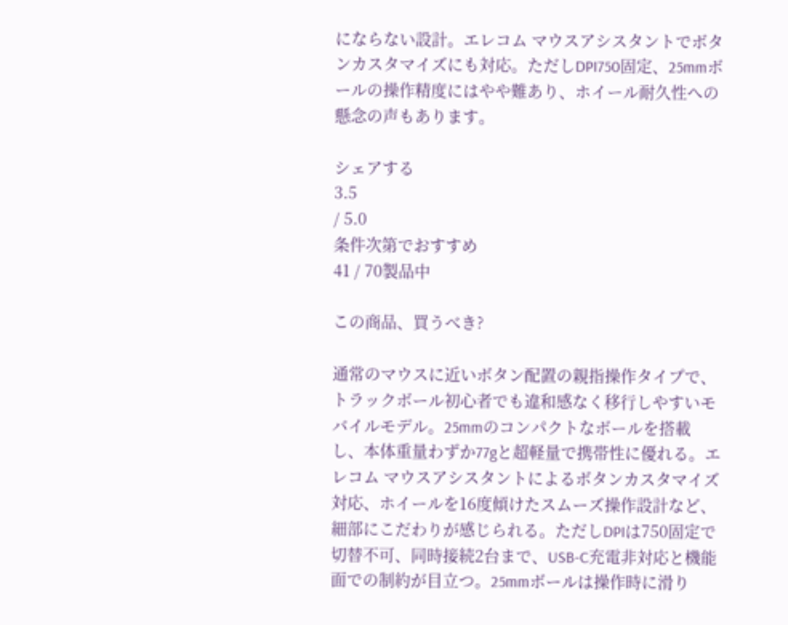にならない設計。エレコム マウスアシスタントでボタンカスタマイズにも対応。ただしDPI750固定、25mmボールの操作精度にはやや難あり、ホイール耐久性への懸念の声もあります。

シェアする
3.5
/ 5.0
条件次第でおすすめ
41 / 70製品中

この商品、買うべき?

通常のマウスに近いボタン配置の親指操作タイプで、トラックボール初心者でも違和感なく移行しやすいモバイルモデル。25mmのコンパクトなボールを搭載し、本体重量わずか77gと超軽量で携帯性に優れる。エレコム マウスアシスタントによるボタンカスタマイズ対応、ホイールを16度傾けたスムーズ操作設計など、細部にこだわりが感じられる。ただしDPIは750固定で切替不可、同時接続2台まで、USB-C充電非対応と機能面での制約が目立つ。25mmボールは操作時に滑り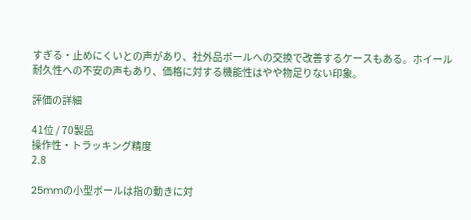すぎる・止めにくいとの声があり、社外品ボールへの交換で改善するケースもある。ホイール耐久性への不安の声もあり、価格に対する機能性はやや物足りない印象。

評価の詳細

41位 / 70製品
操作性・トラッキング精度
2.8

25mmの小型ボールは指の動きに対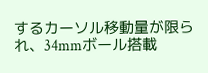するカーソル移動量が限られ、34mmボール搭載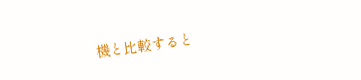機と比較すると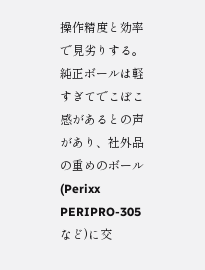操作精度と効率で見劣りする。純正ボールは軽すぎてでこぼこ感があるとの声があり、社外品の重めのボール(Perixx PERIPRO-305など)に交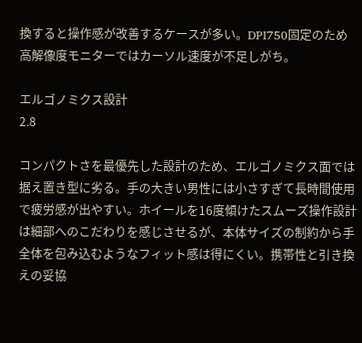換すると操作感が改善するケースが多い。DPI750固定のため高解像度モニターではカーソル速度が不足しがち。

エルゴノミクス設計
2.8

コンパクトさを最優先した設計のため、エルゴノミクス面では据え置き型に劣る。手の大きい男性には小さすぎて長時間使用で疲労感が出やすい。ホイールを16度傾けたスムーズ操作設計は細部へのこだわりを感じさせるが、本体サイズの制約から手全体を包み込むようなフィット感は得にくい。携帯性と引き換えの妥協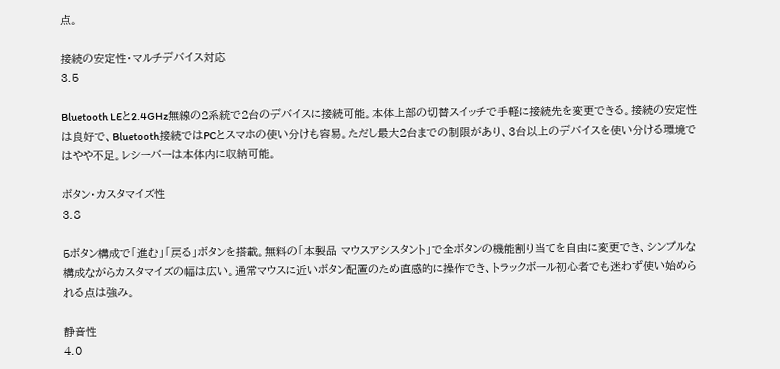点。

接続の安定性・マルチデバイス対応
3.5

Bluetooth LEと2.4GHz無線の2系統で2台のデバイスに接続可能。本体上部の切替スイッチで手軽に接続先を変更できる。接続の安定性は良好で、Bluetooth接続ではPCとスマホの使い分けも容易。ただし最大2台までの制限があり、3台以上のデバイスを使い分ける環境ではやや不足。レシーバーは本体内に収納可能。

ボタン・カスタマイズ性
3.8

5ボタン構成で「進む」「戻る」ボタンを搭載。無料の「本製品 マウスアシスタント」で全ボタンの機能割り当てを自由に変更でき、シンプルな構成ながらカスタマイズの幅は広い。通常マウスに近いボタン配置のため直感的に操作でき、トラックボール初心者でも迷わず使い始められる点は強み。

静音性
4.0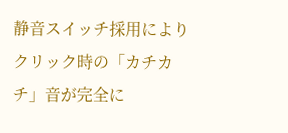静音スイッチ採用によりクリック時の「カチカチ」音が完全に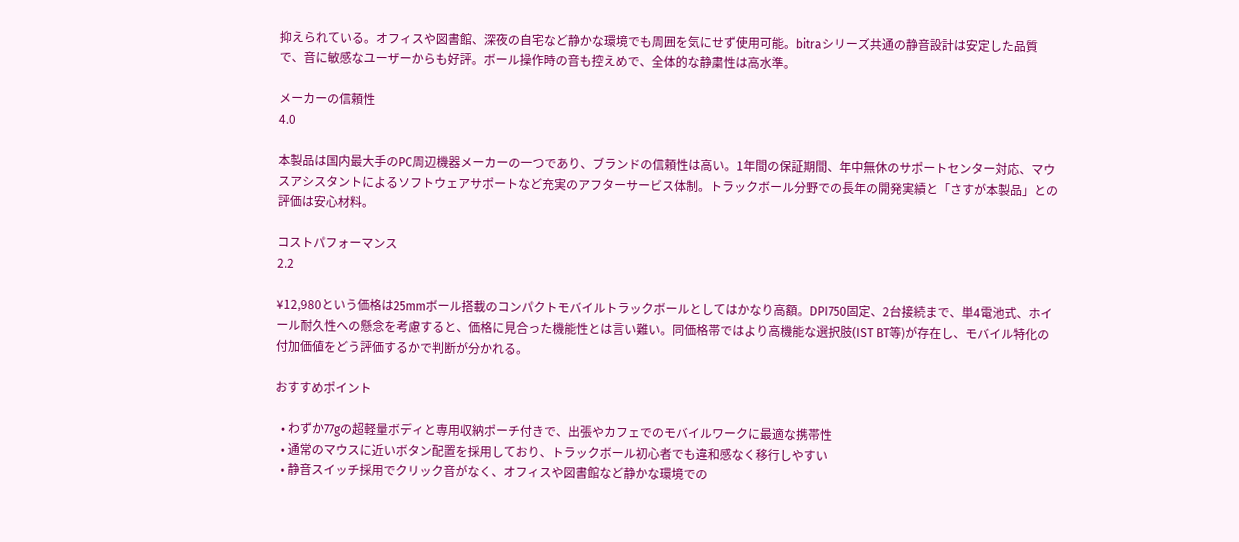抑えられている。オフィスや図書館、深夜の自宅など静かな環境でも周囲を気にせず使用可能。bitraシリーズ共通の静音設計は安定した品質で、音に敏感なユーザーからも好評。ボール操作時の音も控えめで、全体的な静粛性は高水準。

メーカーの信頼性
4.0

本製品は国内最大手のPC周辺機器メーカーの一つであり、ブランドの信頼性は高い。1年間の保証期間、年中無休のサポートセンター対応、マウスアシスタントによるソフトウェアサポートなど充実のアフターサービス体制。トラックボール分野での長年の開発実績と「さすが本製品」との評価は安心材料。

コストパフォーマンス
2.2

¥12,980という価格は25mmボール搭載のコンパクトモバイルトラックボールとしてはかなり高額。DPI750固定、2台接続まで、単4電池式、ホイール耐久性への懸念を考慮すると、価格に見合った機能性とは言い難い。同価格帯ではより高機能な選択肢(IST BT等)が存在し、モバイル特化の付加価値をどう評価するかで判断が分かれる。

おすすめポイント

  • わずか77gの超軽量ボディと専用収納ポーチ付きで、出張やカフェでのモバイルワークに最適な携帯性
  • 通常のマウスに近いボタン配置を採用しており、トラックボール初心者でも違和感なく移行しやすい
  • 静音スイッチ採用でクリック音がなく、オフィスや図書館など静かな環境での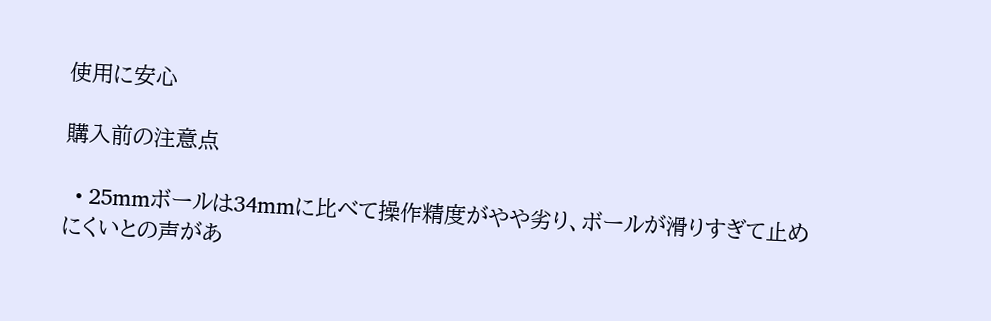使用に安心

購入前の注意点

  • 25mmボールは34mmに比べて操作精度がやや劣り、ボールが滑りすぎて止めにくいとの声があ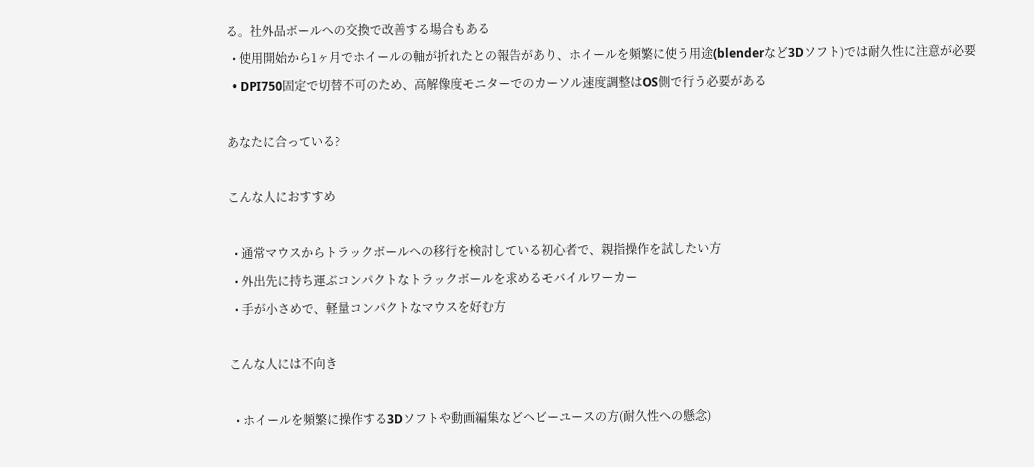る。社外品ボールへの交換で改善する場合もある
  • 使用開始から1ヶ月でホイールの軸が折れたとの報告があり、ホイールを頻繁に使う用途(blenderなど3Dソフト)では耐久性に注意が必要
  • DPI750固定で切替不可のため、高解像度モニターでのカーソル速度調整はOS側で行う必要がある

あなたに合っている?

こんな人におすすめ

  • 通常マウスからトラックボールへの移行を検討している初心者で、親指操作を試したい方
  • 外出先に持ち運ぶコンパクトなトラックボールを求めるモバイルワーカー
  • 手が小さめで、軽量コンパクトなマウスを好む方

こんな人には不向き

  • ホイールを頻繁に操作する3Dソフトや動画編集などヘビーユースの方(耐久性への懸念)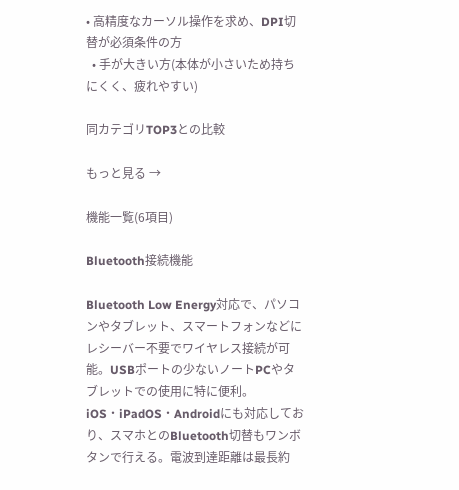• 高精度なカーソル操作を求め、DPI切替が必須条件の方
  • 手が大きい方(本体が小さいため持ちにくく、疲れやすい)

同カテゴリTOP3との比較

もっと見る →

機能一覧(6項目)

Bluetooth接続機能

Bluetooth Low Energy対応で、パソコンやタブレット、スマートフォンなどにレシーバー不要でワイヤレス接続が可能。USBポートの少ないノートPCやタブレットでの使用に特に便利。iOS・iPadOS・Androidにも対応しており、スマホとのBluetooth切替もワンボタンで行える。電波到達距離は最長約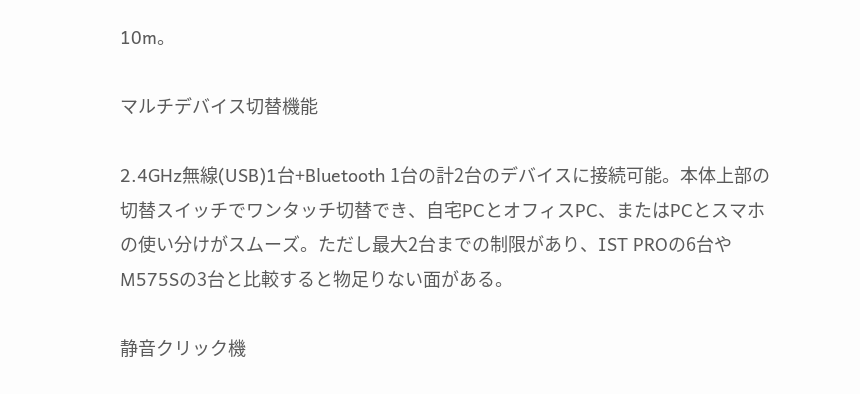10m。

マルチデバイス切替機能

2.4GHz無線(USB)1台+Bluetooth 1台の計2台のデバイスに接続可能。本体上部の切替スイッチでワンタッチ切替でき、自宅PCとオフィスPC、またはPCとスマホの使い分けがスムーズ。ただし最大2台までの制限があり、IST PROの6台やM575Sの3台と比較すると物足りない面がある。

静音クリック機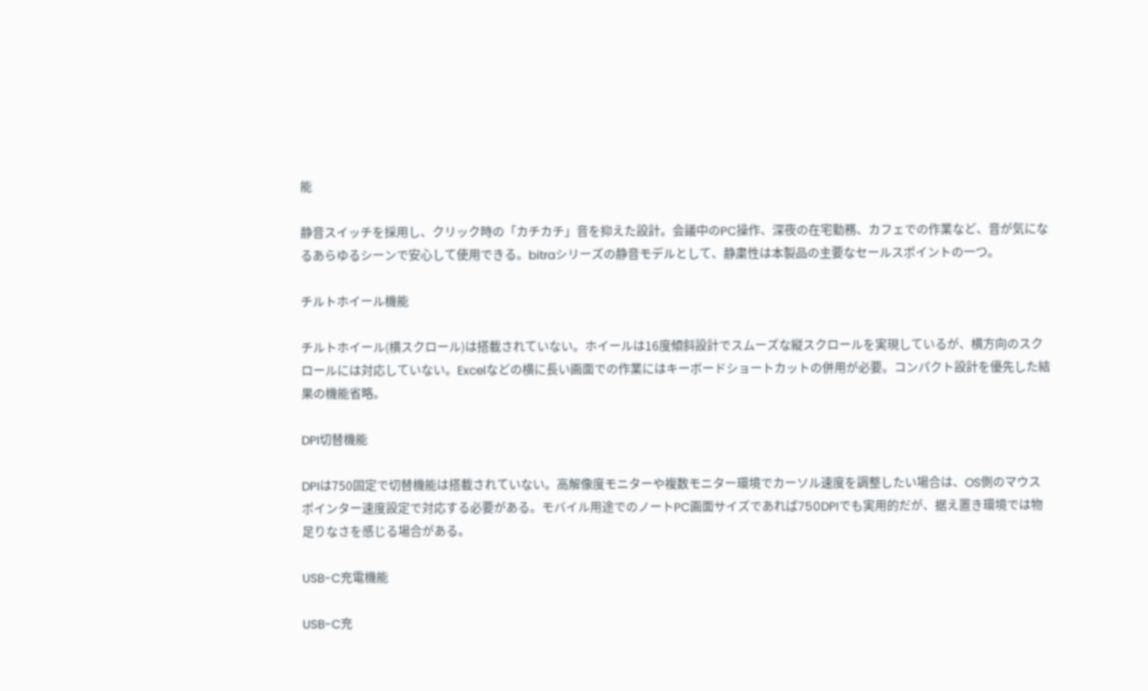能

静音スイッチを採用し、クリック時の「カチカチ」音を抑えた設計。会議中のPC操作、深夜の在宅勤務、カフェでの作業など、音が気になるあらゆるシーンで安心して使用できる。bitraシリーズの静音モデルとして、静粛性は本製品の主要なセールスポイントの一つ。

チルトホイール機能

チルトホイール(横スクロール)は搭載されていない。ホイールは16度傾斜設計でスムーズな縦スクロールを実現しているが、横方向のスクロールには対応していない。Excelなどの横に長い画面での作業にはキーボードショートカットの併用が必要。コンパクト設計を優先した結果の機能省略。

DPI切替機能

DPIは750固定で切替機能は搭載されていない。高解像度モニターや複数モニター環境でカーソル速度を調整したい場合は、OS側のマウスポインター速度設定で対応する必要がある。モバイル用途でのノートPC画面サイズであれば750DPIでも実用的だが、据え置き環境では物足りなさを感じる場合がある。

USB-C充電機能

USB-C充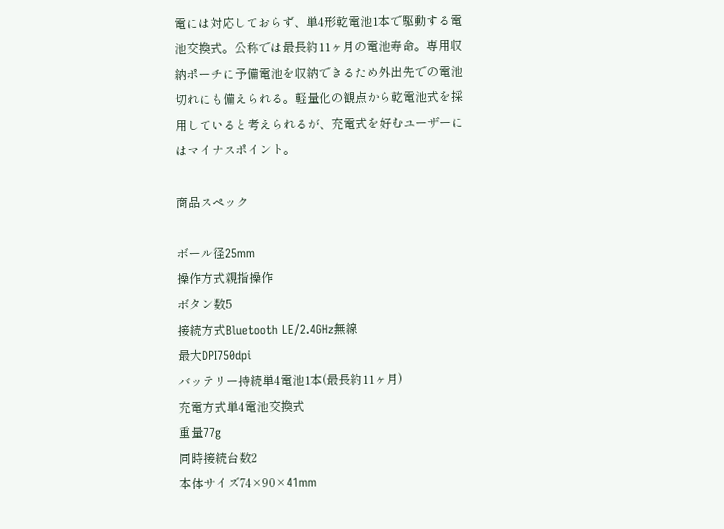電には対応しておらず、単4形乾電池1本で駆動する電池交換式。公称では最長約11ヶ月の電池寿命。専用収納ポーチに予備電池を収納できるため外出先での電池切れにも備えられる。軽量化の観点から乾電池式を採用していると考えられるが、充電式を好むユーザーにはマイナスポイント。

商品スペック

ボール径25mm
操作方式親指操作
ボタン数5
接続方式Bluetooth LE/2.4GHz無線
最大DPI750dpi
バッテリー持続単4電池1本(最長約11ヶ月)
充電方式単4電池交換式
重量77g
同時接続台数2
本体サイズ74×90×41mm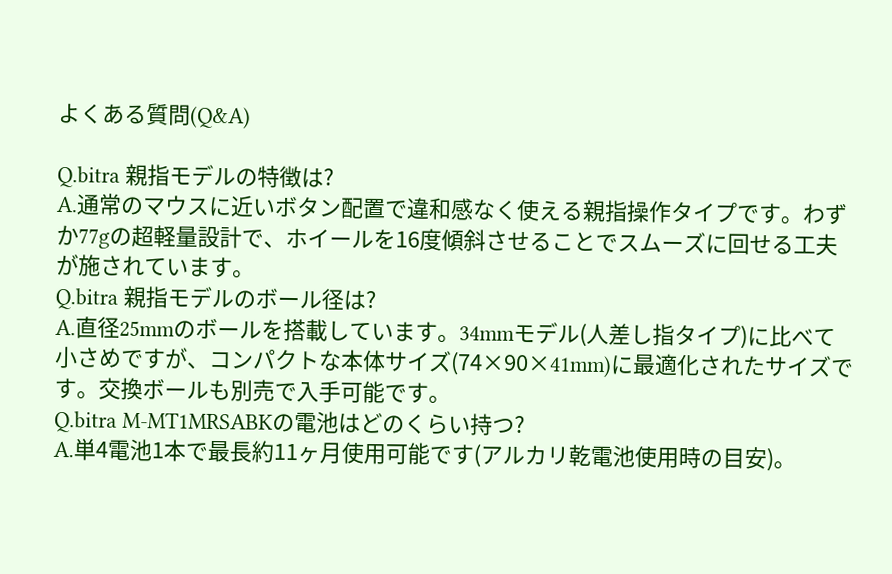よくある質問(Q&A)

Q.bitra 親指モデルの特徴は?
A.通常のマウスに近いボタン配置で違和感なく使える親指操作タイプです。わずか77gの超軽量設計で、ホイールを16度傾斜させることでスムーズに回せる工夫が施されています。
Q.bitra 親指モデルのボール径は?
A.直径25mmのボールを搭載しています。34mmモデル(人差し指タイプ)に比べて小さめですが、コンパクトな本体サイズ(74×90×41mm)に最適化されたサイズです。交換ボールも別売で入手可能です。
Q.bitra M-MT1MRSABKの電池はどのくらい持つ?
A.単4電池1本で最長約11ヶ月使用可能です(アルカリ乾電池使用時の目安)。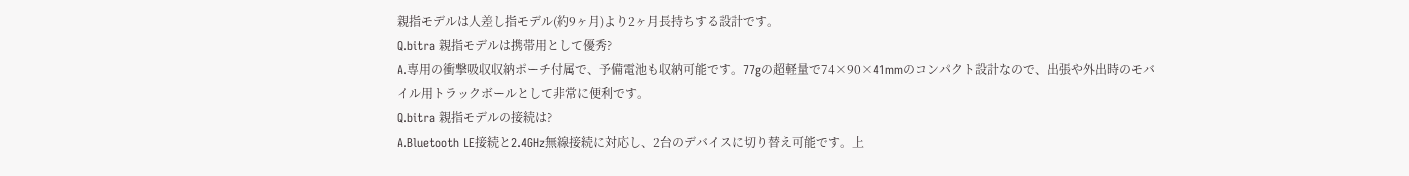親指モデルは人差し指モデル(約9ヶ月)より2ヶ月長持ちする設計です。
Q.bitra 親指モデルは携帯用として優秀?
A.専用の衝撃吸収収納ポーチ付属で、予備電池も収納可能です。77gの超軽量で74×90×41mmのコンパクト設計なので、出張や外出時のモバイル用トラックボールとして非常に便利です。
Q.bitra 親指モデルの接続は?
A.Bluetooth LE接続と2.4GHz無線接続に対応し、2台のデバイスに切り替え可能です。上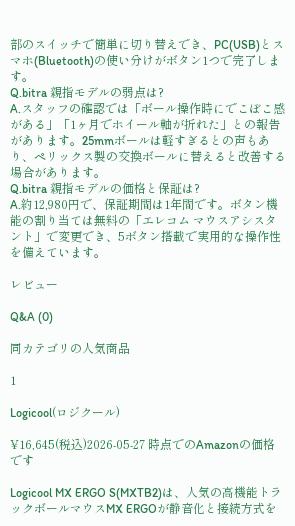部のスイッチで簡単に切り替えでき、PC(USB)とスマホ(Bluetooth)の使い分けがボタン1つで完了します。
Q.bitra 親指モデルの弱点は?
A.スタッフの確認では「ボール操作時にでこぼこ感がある」「1ヶ月でホイール軸が折れた」との報告があります。25mmボールは軽すぎるとの声もあり、ペリックス製の交換ボールに替えると改善する場合があります。
Q.bitra 親指モデルの価格と保証は?
A.約12,980円で、保証期間は1年間です。ボタン機能の割り当ては無料の「エレコム マウスアシスタント」で変更でき、5ボタン搭載で実用的な操作性を備えています。

レビュー

Q&A (0)

同カテゴリの人気商品

1

Logicool(ロジクール)

¥16,645(税込)2026-05-27 時点でのAmazonの価格です

Logicool MX ERGO S(MXTB2)は、人気の高機能トラックボールマウスMX ERGOが静音化と接続方式を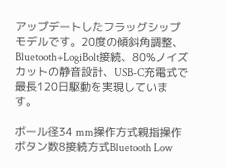アップデートしたフラッグシップモデルです。20度の傾斜角調整、Bluetooth+LogiBolt接続、80%ノイズカットの静音設計、USB-C充電式で最長120日駆動を実現しています。

ボール径34 mm操作方式親指操作
ボタン数8接続方式Bluetooth Low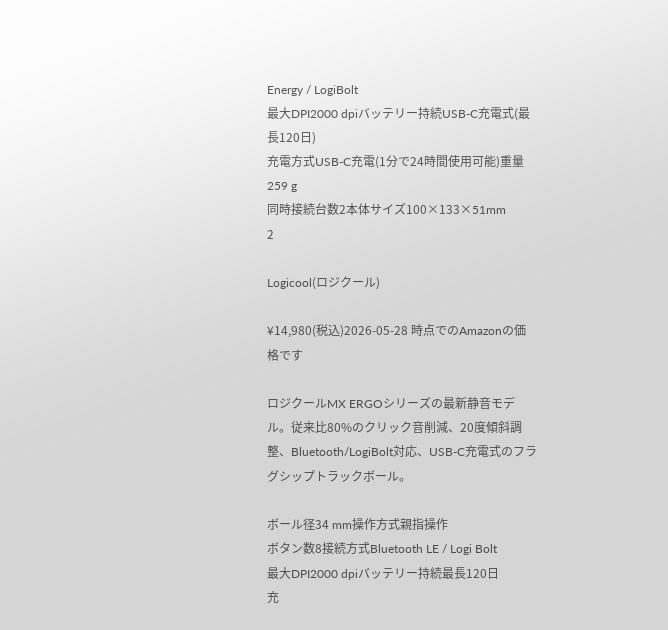Energy / LogiBolt
最大DPI2000 dpiバッテリー持続USB-C充電式(最長120日)
充電方式USB-C充電(1分で24時間使用可能)重量259 g
同時接続台数2本体サイズ100×133×51mm
2

Logicool(ロジクール)

¥14,980(税込)2026-05-28 時点でのAmazonの価格です

ロジクールMX ERGOシリーズの最新静音モデル。従来比80%のクリック音削減、20度傾斜調整、Bluetooth/LogiBolt対応、USB-C充電式のフラグシップトラックボール。

ボール径34 mm操作方式親指操作
ボタン数8接続方式Bluetooth LE / Logi Bolt
最大DPI2000 dpiバッテリー持続最長120日
充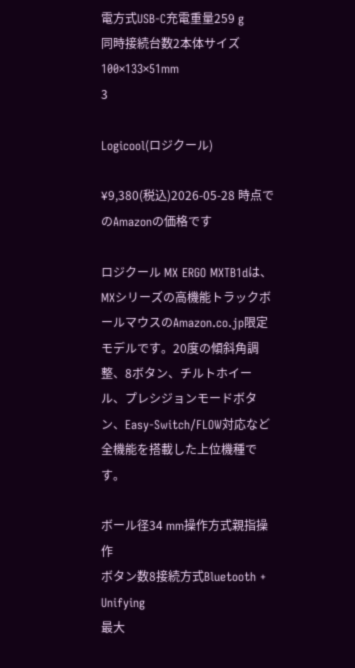電方式USB-C充電重量259 g
同時接続台数2本体サイズ100×133×51mm
3

Logicool(ロジクール)

¥9,380(税込)2026-05-28 時点でのAmazonの価格です

ロジクール MX ERGO MXTB1dは、MXシリーズの高機能トラックボールマウスのAmazon.co.jp限定モデルです。20度の傾斜角調整、8ボタン、チルトホイール、プレシジョンモードボタン、Easy-Switch/FLOW対応など全機能を搭載した上位機種です。

ボール径34 mm操作方式親指操作
ボタン数8接続方式Bluetooth + Unifying
最大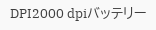DPI2000 dpiバッテリー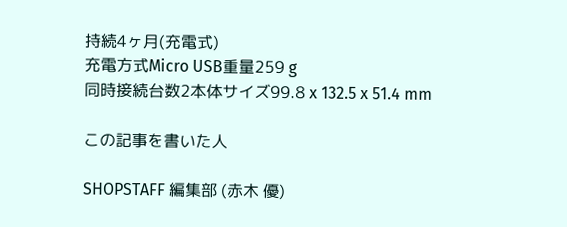持続4ヶ月(充電式)
充電方式Micro USB重量259 g
同時接続台数2本体サイズ99.8 x 132.5 x 51.4 mm

この記事を書いた人

SHOPSTAFF 編集部 (赤木 優)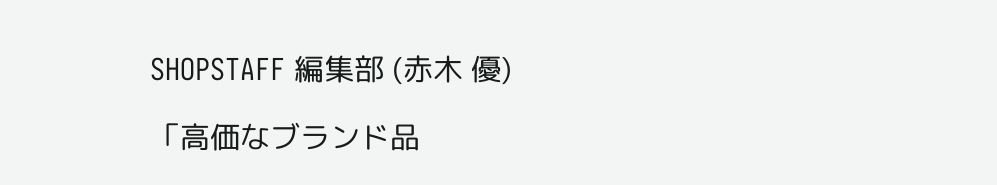SHOPSTAFF 編集部 (赤木 優)

「高価なブランド品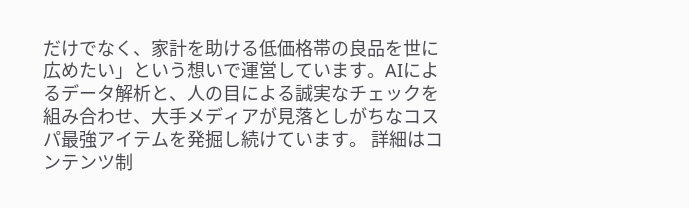だけでなく、家計を助ける低価格帯の良品を世に広めたい」という想いで運営しています。AIによるデータ解析と、人の目による誠実なチェックを組み合わせ、大手メディアが見落としがちなコスパ最強アイテムを発掘し続けています。 詳細はコンテンツ制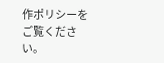作ポリシーをご覧ください。